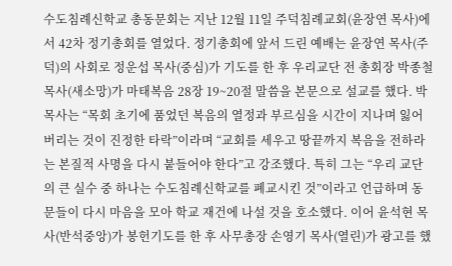수도침례신학교 총동문회는 지난 12월 11일 주덕침례교회(윤장연 목사)에서 42차 정기총회를 열었다. 정기총회에 앞서 드린 예배는 윤장연 목사(주덕)의 사회로 정운섭 목사(중심)가 기도를 한 후 우리교단 전 총회장 박종철 목사(새소망)가 마태복음 28장 19~20절 말씀을 본문으로 설교를 했다. 박 목사는 “목회 초기에 품었던 복음의 열정과 부르심을 시간이 지나며 잃어버리는 것이 진정한 타락”이라며 “교회를 세우고 땅끝까지 복음을 전하라는 본질적 사명을 다시 붙들어야 한다”고 강조했다. 특히 그는 “우리 교단의 큰 실수 중 하나는 수도침례신학교를 폐교시킨 것”이라고 언급하며 동문들이 다시 마음을 모아 학교 재건에 나설 것을 호소했다. 이어 윤석현 목사(반석중앙)가 봉헌기도를 한 후 사무총장 손영기 목사(열린)가 광고를 했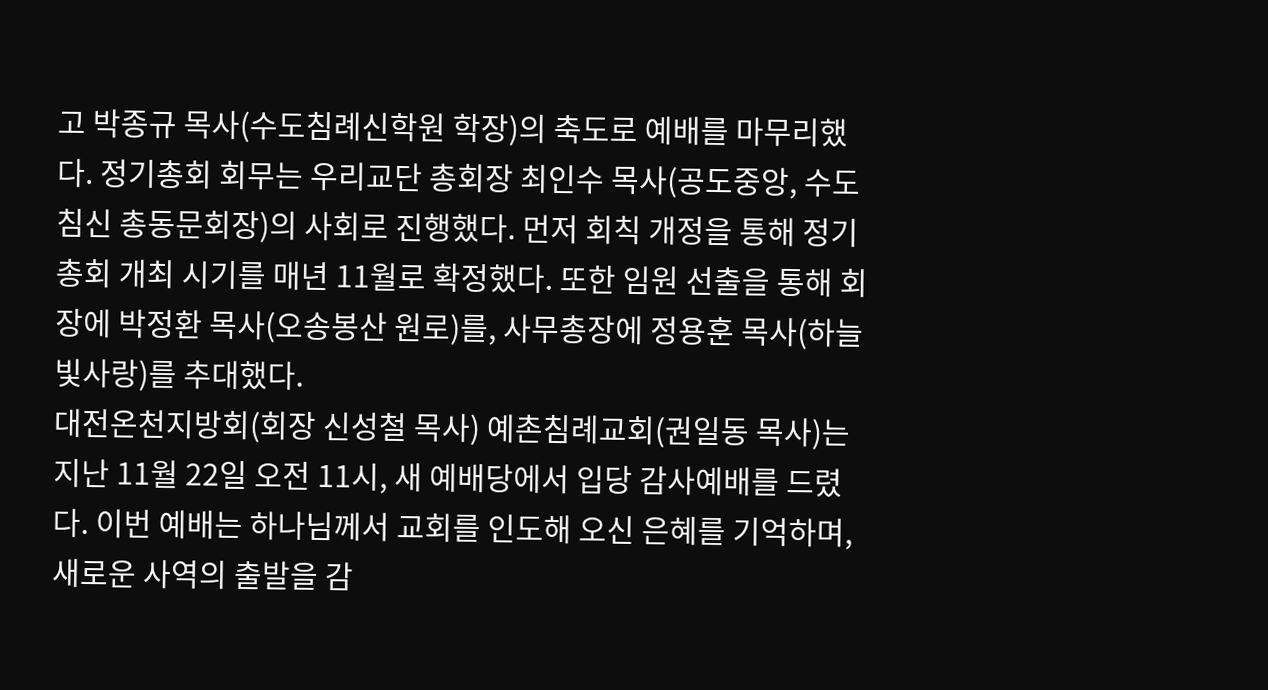고 박종규 목사(수도침례신학원 학장)의 축도로 예배를 마무리했다. 정기총회 회무는 우리교단 총회장 최인수 목사(공도중앙, 수도침신 총동문회장)의 사회로 진행했다. 먼저 회칙 개정을 통해 정기총회 개최 시기를 매년 11월로 확정했다. 또한 임원 선출을 통해 회장에 박정환 목사(오송봉산 원로)를, 사무총장에 정용훈 목사(하늘빛사랑)를 추대했다.
대전온천지방회(회장 신성철 목사) 예촌침례교회(권일동 목사)는 지난 11월 22일 오전 11시, 새 예배당에서 입당 감사예배를 드렸다. 이번 예배는 하나님께서 교회를 인도해 오신 은혜를 기억하며, 새로운 사역의 출발을 감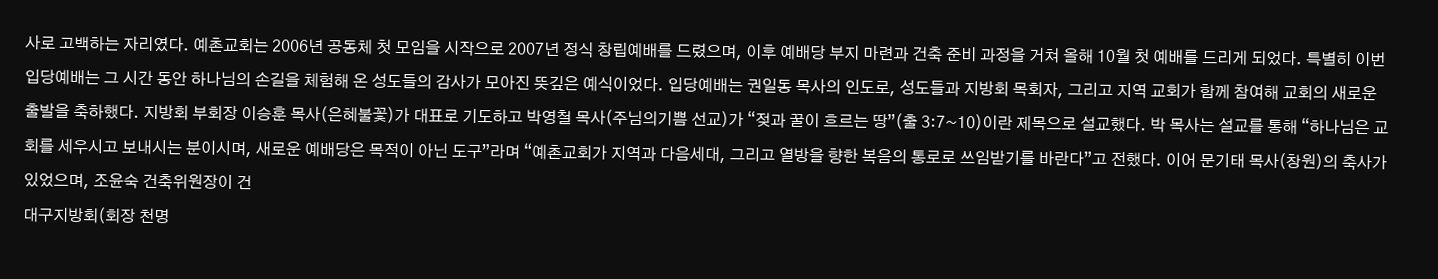사로 고백하는 자리였다. 예촌교회는 2006년 공동체 첫 모임을 시작으로 2007년 정식 창립예배를 드렸으며, 이후 예배당 부지 마련과 건축 준비 과정을 거쳐 올해 10월 첫 예배를 드리게 되었다. 특별히 이번 입당예배는 그 시간 동안 하나님의 손길을 체험해 온 성도들의 감사가 모아진 뜻깊은 예식이었다. 입당예배는 권일동 목사의 인도로, 성도들과 지방회 목회자, 그리고 지역 교회가 함께 참여해 교회의 새로운 출발을 축하했다. 지방회 부회장 이승훈 목사(은혜불꽃)가 대표로 기도하고 박영철 목사(주님의기쁨 선교)가 “젖과 꿀이 흐르는 땅”(출 3:7~10)이란 제목으로 설교했다. 박 목사는 설교를 통해 “하나님은 교회를 세우시고 보내시는 분이시며, 새로운 예배당은 목적이 아닌 도구”라며 “예촌교회가 지역과 다음세대, 그리고 열방을 향한 복음의 통로로 쓰임받기를 바란다”고 전했다. 이어 문기태 목사(창원)의 축사가 있었으며, 조윤숙 건축위원장이 건
대구지방회(회장 천명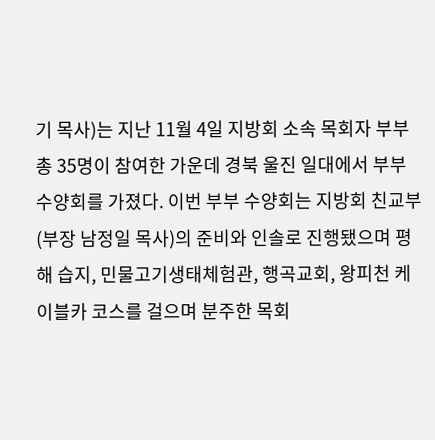기 목사)는 지난 11월 4일 지방회 소속 목회자 부부 총 35명이 참여한 가운데 경북 울진 일대에서 부부 수양회를 가졌다. 이번 부부 수양회는 지방회 친교부(부장 남정일 목사)의 준비와 인솔로 진행됐으며 평해 습지, 민물고기생태체험관, 행곡교회, 왕피천 케이블카 코스를 걸으며 분주한 목회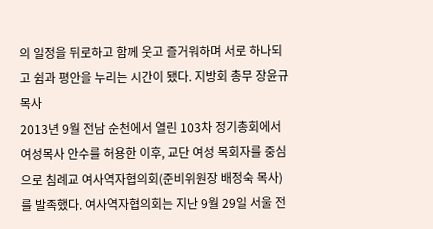의 일정을 뒤로하고 함께 웃고 즐거워하며 서로 하나되고 쉼과 평안을 누리는 시간이 됐다. 지방회 총무 장윤규 목사
2013년 9월 전남 순천에서 열린 103차 정기총회에서 여성목사 안수를 허용한 이후, 교단 여성 목회자를 중심으로 침례교 여사역자협의회(준비위원장 배정숙 목사)를 발족했다. 여사역자협의회는 지난 9월 29일 서울 전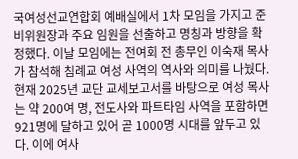국여성선교연합회 예배실에서 1차 모임을 가지고 준비위원장과 주요 임원을 선출하고 명칭과 방향을 확정했다. 이날 모임에는 전여회 전 총무인 이숙재 목사가 참석해 침례교 여성 사역의 역사와 의미를 나눴다. 현재 2025년 교단 교세보고서를 바탕으로 여성 목사는 약 200여 명, 전도사와 파트타임 사역을 포함하면 921명에 달하고 있어 곧 1000명 시대를 앞두고 있다. 이에 여사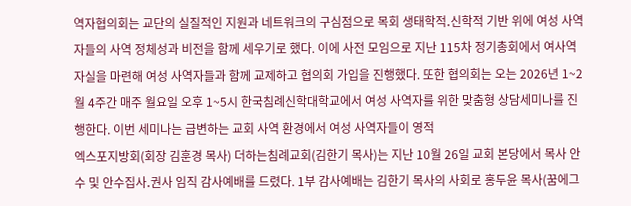역자협의회는 교단의 실질적인 지원과 네트워크의 구심점으로 목회 생태학적․신학적 기반 위에 여성 사역자들의 사역 정체성과 비전을 함께 세우기로 했다. 이에 사전 모임으로 지난 115차 정기총회에서 여사역자실을 마련해 여성 사역자들과 함께 교제하고 협의회 가입을 진행했다. 또한 협의회는 오는 2026년 1~2월 4주간 매주 월요일 오후 1~5시 한국침례신학대학교에서 여성 사역자를 위한 맞춤형 상담세미나를 진행한다. 이번 세미나는 급변하는 교회 사역 환경에서 여성 사역자들이 영적
엑스포지방회(회장 김훈경 목사) 더하는침례교회(김한기 목사)는 지난 10월 26일 교회 본당에서 목사 안수 및 안수집사․권사 임직 감사예배를 드렸다. 1부 감사예배는 김한기 목사의 사회로 홍두윤 목사(꿈에그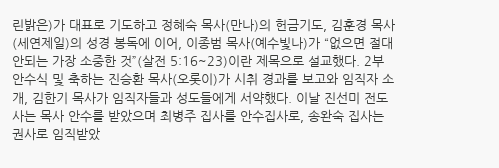린밝은)가 대표로 기도하고 정혜숙 목사(만나)의 헌금기도, 김훈경 목사(세연제일)의 성경 봉독에 이어, 이종범 목사(예수빛나)가 “없으면 절대 안되는 가장 소중한 것”(살전 5:16~23)이란 제목으로 설교했다. 2부 안수식 및 축하는 진승환 목사(오롯이)가 시취 경과를 보고와 임직자 소개, 김한기 목사가 임직자들과 성도들에게 서약했다. 이날 진선미 전도사는 목사 안수를 받았으며 최병주 집사를 안수집사로, 송완숙 집사는 권사로 임직받았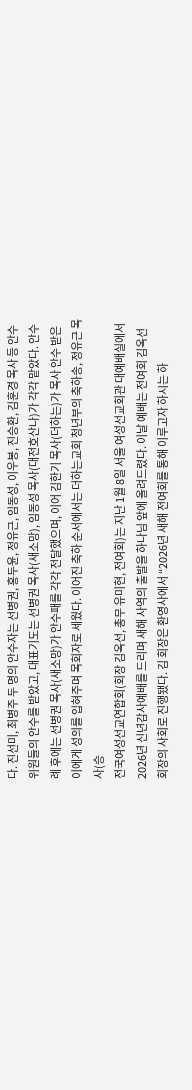다. 진선미, 최병주 두 명의 안수자는 선병권, 홍두윤, 정유근, 임동성, 이우봉, 진승환, 김훈경 목사 등 안수위원들의 안수를 받았고, 대표기도는 선병권 목사(새소망), 임동성 목사(대전호산나)가 각각 맡았다. 안수례 후에는 선병권 목사(새소망)가 안수패를 각각 전달했으며, 이어 김한기 목사(더하는)가 목사 안수 받은 이에게 성의를 입혀주며 목회자로 세웠다. 이어진 축하 순서에서는 더하는교회 청년부의 축하송, 정유근 목사(승
전국여성선교연합회(회장 김옥선, 총무 유미현, 전여회)는 지난 1월 8일 서울 여성선교회관 대예배실에서 2026년 신년감사예배를 드리며 새해 사역의 출발을 하나님 앞에 올려드렸다. 이날 예배는 전여회 김옥선 회장의 사회로 진행됐다. 김 회장은 환영사에서 “2026년 새해 전여회를 통해 이루고자 하시는 하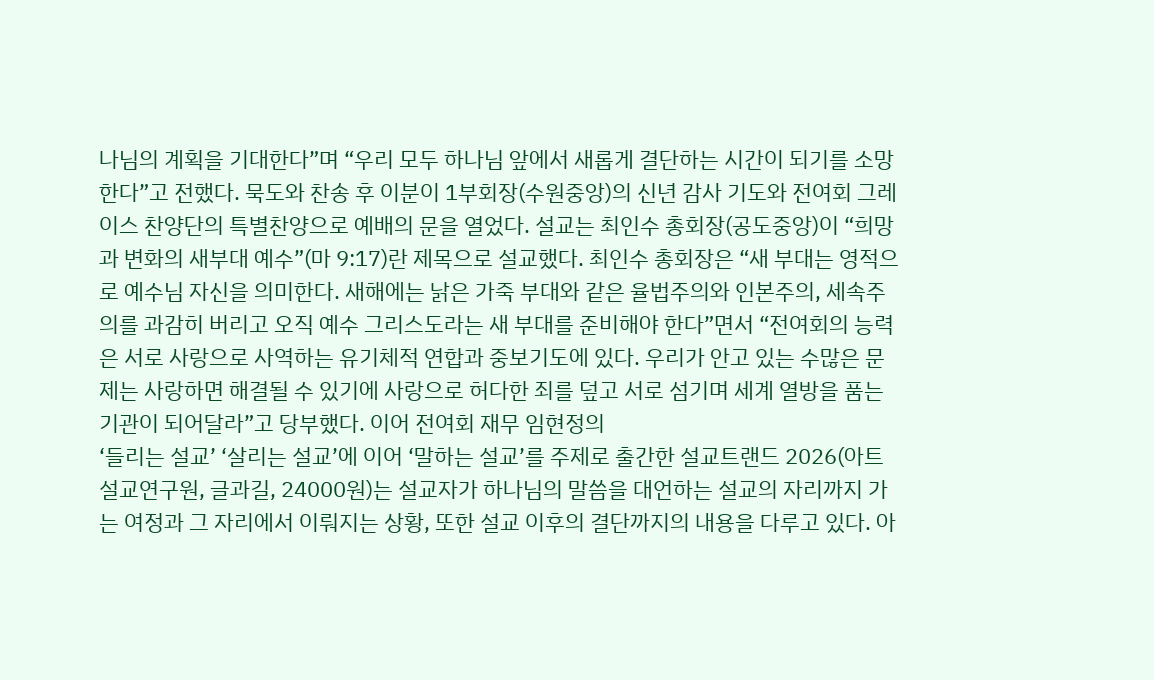나님의 계획을 기대한다”며 “우리 모두 하나님 앞에서 새롭게 결단하는 시간이 되기를 소망한다”고 전했다. 묵도와 찬송 후 이분이 1부회장(수원중앙)의 신년 감사 기도와 전여회 그레이스 찬양단의 특별찬양으로 예배의 문을 열었다. 설교는 최인수 총회장(공도중앙)이 “희망과 변화의 새부대 예수”(마 9:17)란 제목으로 설교했다. 최인수 총회장은 “새 부대는 영적으로 예수님 자신을 의미한다. 새해에는 낡은 가죽 부대와 같은 율법주의와 인본주의, 세속주의를 과감히 버리고 오직 예수 그리스도라는 새 부대를 준비해야 한다”면서 “전여회의 능력은 서로 사랑으로 사역하는 유기체적 연합과 중보기도에 있다. 우리가 안고 있는 수많은 문제는 사랑하면 해결될 수 있기에 사랑으로 허다한 죄를 덮고 서로 섬기며 세계 열방을 품는 기관이 되어달라”고 당부했다. 이어 전여회 재무 임현정의
‘들리는 설교’ ‘살리는 설교’에 이어 ‘말하는 설교’를 주제로 출간한 설교트랜드 2026(아트설교연구원, 글과길, 24000원)는 설교자가 하나님의 말씀을 대언하는 설교의 자리까지 가는 여정과 그 자리에서 이뤄지는 상황, 또한 설교 이후의 결단까지의 내용을 다루고 있다. 아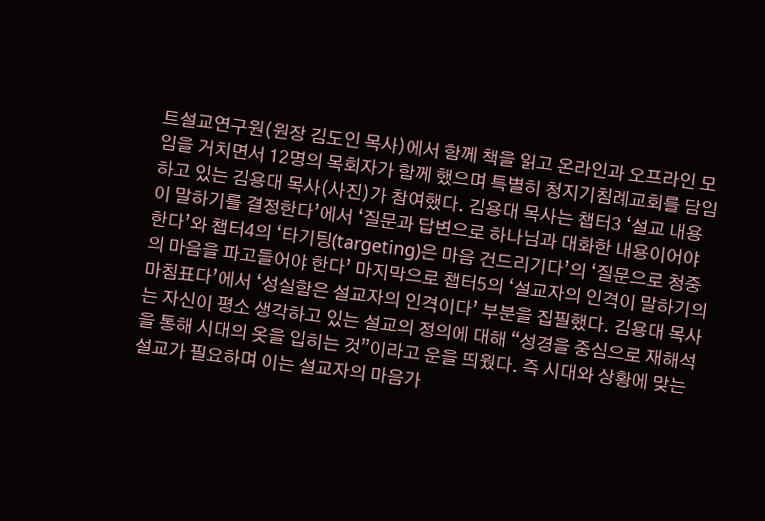트설교연구원(원장 김도인 목사)에서 함께 책을 읽고 온라인과 오프라인 모임을 거치면서 12명의 목회자가 함께 했으며 특별히 청지기침례교회를 담임하고 있는 김용대 목사(사진)가 참여했다. 김용대 목사는 챕터3 ‘설교 내용이 말하기를 결정한다’에서 ‘질문과 답변으로 하나님과 대화한 내용이어야 한다’와 챕터4의 ‘타기팅(targeting)은 마음 건드리기다’의 ‘질문으로 청중의 마음을 파고들어야 한다’ 마지막으로 챕터5의 ‘설교자의 인격이 말하기의 마침표다’에서 ‘성실함은 설교자의 인격이다’ 부분을 집필했다. 김용대 목사는 자신이 평소 생각하고 있는 설교의 정의에 대해 “성경을 중심으로 재해석을 통해 시대의 옷을 입히는 것”이라고 운을 띄웠다. 즉 시대와 상황에 맞는 설교가 필요하며 이는 설교자의 마음가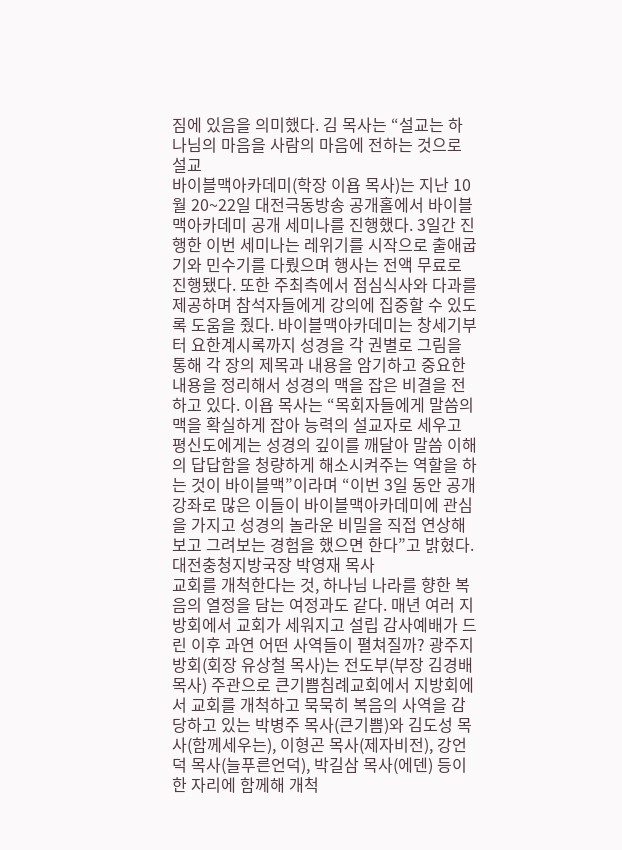짐에 있음을 의미했다. 김 목사는 “설교는 하나님의 마음을 사람의 마음에 전하는 것으로 설교
바이블맥아카데미(학장 이욥 목사)는 지난 10월 20~22일 대전극동방송 공개홀에서 바이블맥아카데미 공개 세미나를 진행했다. 3일간 진행한 이번 세미나는 레위기를 시작으로 출애굽기와 민수기를 다뤘으며 행사는 전액 무료로 진행됐다. 또한 주최측에서 점심식사와 다과를 제공하며 참석자들에게 강의에 집중할 수 있도록 도움을 줬다. 바이블맥아카데미는 창세기부터 요한계시록까지 성경을 각 권별로 그림을 통해 각 장의 제목과 내용을 암기하고 중요한 내용을 정리해서 성경의 맥을 잡은 비결을 전하고 있다. 이욥 목사는 “목회자들에게 말씀의 맥을 확실하게 잡아 능력의 설교자로 세우고 평신도에게는 성경의 깊이를 깨달아 말씀 이해의 답답함을 청량하게 해소시켜주는 역할을 하는 것이 바이블맥”이라며 “이번 3일 동안 공개 강좌로 많은 이들이 바이블맥아카데미에 관심을 가지고 성경의 놀라운 비밀을 직접 연상해보고 그려보는 경험을 했으면 한다”고 밝혔다. 대전충청지방국장 박영재 목사
교회를 개척한다는 것, 하나님 나라를 향한 복음의 열정을 담는 여정과도 같다. 매년 여러 지방회에서 교회가 세워지고 설립 감사예배가 드린 이후 과연 어떤 사역들이 펼쳐질까? 광주지방회(회장 유상철 목사)는 전도부(부장 김경배 목사) 주관으로 큰기쁨침례교회에서 지방회에서 교회를 개척하고 묵묵히 복음의 사역을 감당하고 있는 박병주 목사(큰기쁨)와 김도성 목사(함께세우는), 이형곤 목사(제자비전), 강언덕 목사(늘푸른언덕), 박길삼 목사(에덴) 등이 한 자리에 함께해 개척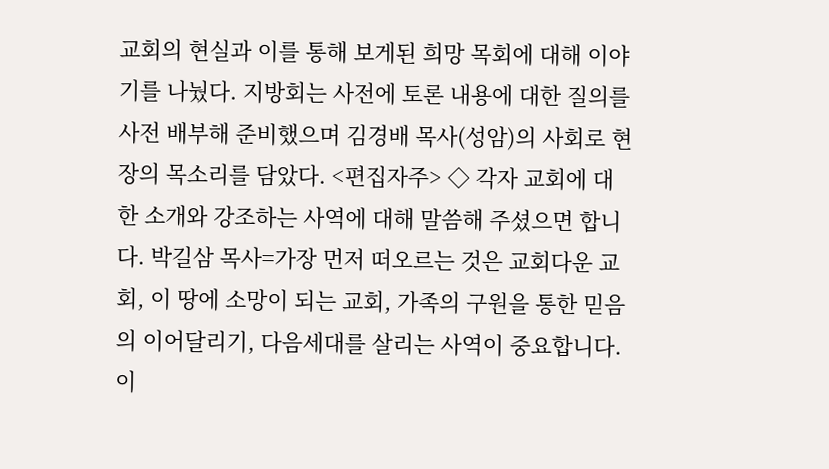교회의 현실과 이를 통해 보게된 희망 목회에 대해 이야기를 나눴다. 지방회는 사전에 토론 내용에 대한 질의를 사전 배부해 준비했으며 김경배 목사(성암)의 사회로 현장의 목소리를 담았다. <편집자주> ◇ 각자 교회에 대한 소개와 강조하는 사역에 대해 말씀해 주셨으면 합니다. 박길삼 목사=가장 먼저 떠오르는 것은 교회다운 교회, 이 땅에 소망이 되는 교회, 가족의 구원을 통한 믿음의 이어달리기, 다음세대를 살리는 사역이 중요합니다. 이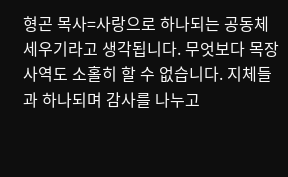형곤 목사=사랑으로 하나되는 공동체 세우기라고 생각됩니다. 무엇보다 목장 사역도 소홀히 할 수 없습니다. 지체들과 하나되며 감사를 나누고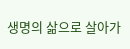생명의 삶으로 살아가